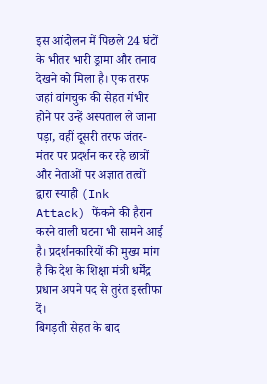इस आंदोलन में पिछले 24 घंटों के भीतर भारी ड्रामा और तनाव देखने को मिला है। एक तरफ जहां वांगचुक की सेहत गंभीर होने पर उन्हें अस्पताल ले जाना पड़ा, वहीं दूसरी तरफ जंतर-मंतर पर प्रदर्शन कर रहे छात्रों और नेताओं पर अज्ञात तत्वों द्वारा स्याही (Ink Attack) फेंकने की हैरान करने वाली घटना भी सामने आई है। प्रदर्शनकारियों की मुख्य मांग है कि देश के शिक्षा मंत्री धर्मेंद्र प्रधान अपने पद से तुरंत इस्तीफा दें।
बिगड़ती सेहत के बाद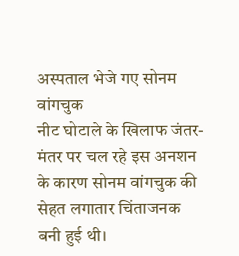अस्पताल भेजे गए सोनम वांगचुक
नीट घोटाले के खिलाफ जंतर-मंतर पर चल रहे इस अनशन के कारण सोनम वांगचुक की सेहत लगातार चिंताजनक बनी हुई थी।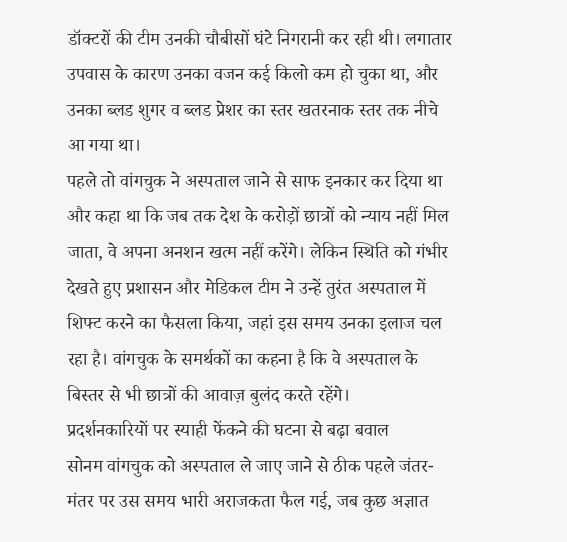डॉक्टरों की टीम उनकी चौबीसों घंटे निगरानी कर रही थी। लगातार उपवास के कारण उनका वजन कई किलो कम हो चुका था, और उनका ब्लड शुगर व ब्लड प्रेशर का स्तर खतरनाक स्तर तक नीचे आ गया था।
पहले तो वांगचुक ने अस्पताल जाने से साफ इनकार कर दिया था और कहा था कि जब तक देश के करोड़ों छात्रों को न्याय नहीं मिल जाता, वे अपना अनशन खत्म नहीं करेंगे। लेकिन स्थिति को गंभीर देखते हुए प्रशासन और मेडिकल टीम ने उन्हें तुरंत अस्पताल में शिफ्ट करने का फैसला किया, जहां इस समय उनका इलाज चल रहा है। वांगचुक के समर्थकों का कहना है कि वे अस्पताल के बिस्तर से भी छात्रों की आवाज़ बुलंद करते रहेंगे।
प्रदर्शनकारियों पर स्याही फेंकने की घटना से बढ़ा बवाल
सोनम वांगचुक को अस्पताल ले जाए जाने से ठीक पहले जंतर-मंतर पर उस समय भारी अराजकता फैल गई, जब कुछ अज्ञात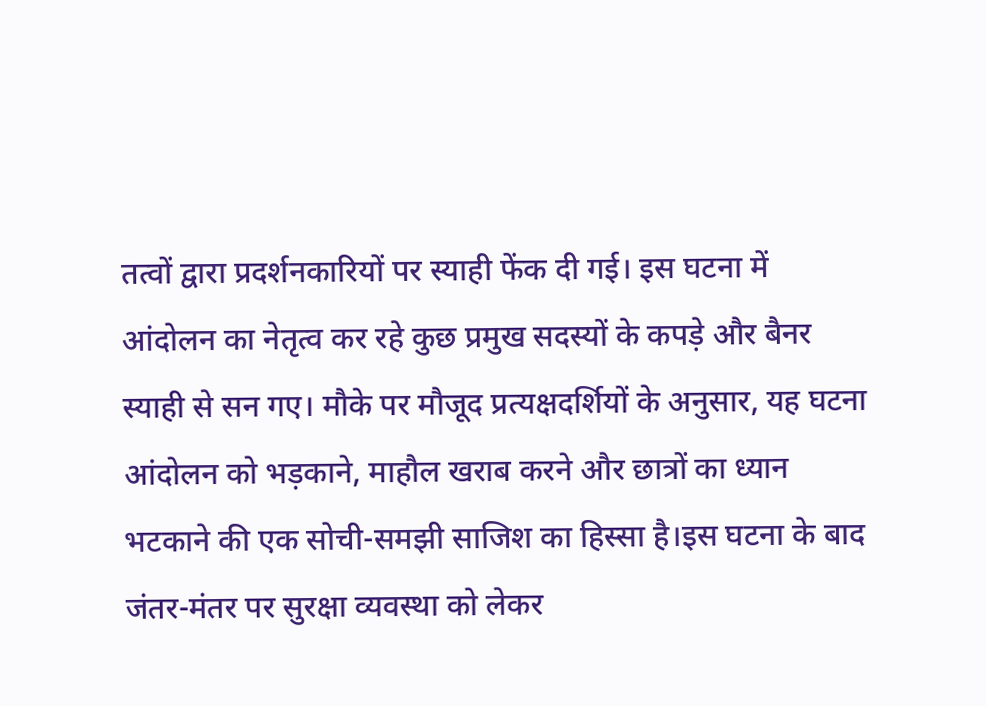तत्वों द्वारा प्रदर्शनकारियों पर स्याही फेंक दी गई। इस घटना में आंदोलन का नेतृत्व कर रहे कुछ प्रमुख सदस्यों के कपड़े और बैनर स्याही से सन गए। मौके पर मौजूद प्रत्यक्षदर्शियों के अनुसार, यह घटना आंदोलन को भड़काने, माहौल खराब करने और छात्रों का ध्यान भटकाने की एक सोची-समझी साजिश का हिस्सा है।इस घटना के बाद जंतर-मंतर पर सुरक्षा व्यवस्था को लेकर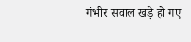गंभीर सवाल खड़े हो गए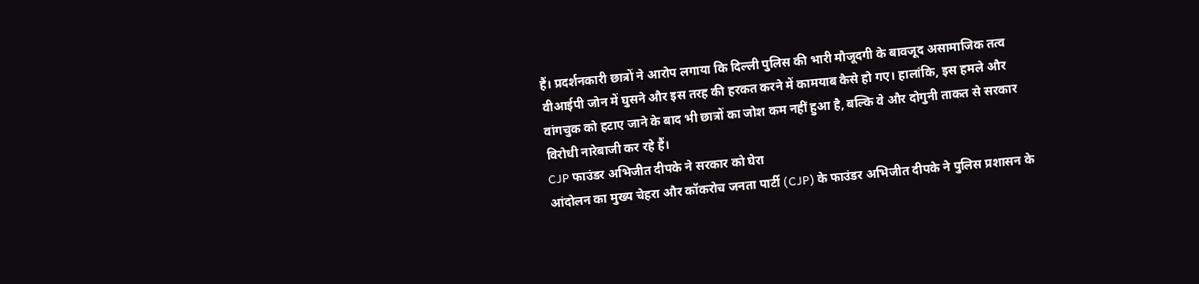हैं। प्रदर्शनकारी छात्रों ने आरोप लगाया कि दिल्ली पुलिस की भारी मौजूदगी के बावजूद असामाजिक तत्व वीआईपी जोन में घुसने और इस तरह की हरकत करने में कामयाब कैसे हो गए। हालांकि, इस हमले और वांगचुक को हटाए जाने के बाद भी छात्रों का जोश कम नहीं हुआ है, बल्कि वे और दोगुनी ताकत से सरकार विरोधी नारेबाजी कर रहे हैं।
CJP फाउंडर अभिजीत दीपके ने सरकार को घेरा
आंदोलन का मुख्य चेहरा और कॉकरोच जनता पार्टी (CJP) के फाउंडर अभिजीत दीपके ने पुलिस प्रशासन के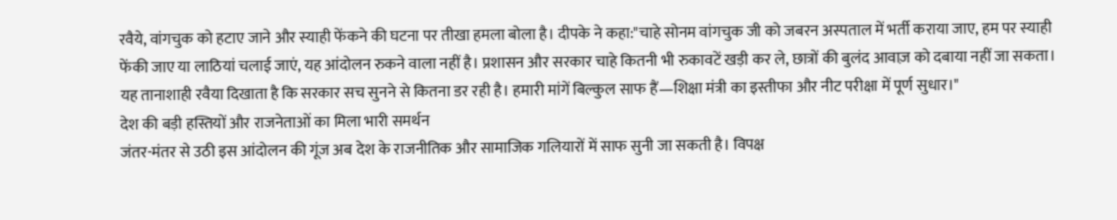रवैये, वांगचुक को हटाए जाने और स्याही फेंकने की घटना पर तीखा हमला बोला है। दीपके ने कहा:"चाहे सोनम वांगचुक जी को जबरन अस्पताल में भर्ती कराया जाए, हम पर स्याही फेंकी जाए या लाठियां चलाई जाएं, यह आंदोलन रुकने वाला नहीं है। प्रशासन और सरकार चाहे कितनी भी रुकावटें खड़ी कर ले, छात्रों की बुलंद आवाज़ को दबाया नहीं जा सकता। यह तानाशाही रवैया दिखाता है कि सरकार सच सुनने से कितना डर रही है। हमारी मांगें बिल्कुल साफ हैं—शिक्षा मंत्री का इस्तीफा और नीट परीक्षा में पूर्ण सुधार।"
देश की बड़ी हस्तियों और राजनेताओं का मिला भारी समर्थन
जंतर-मंतर से उठी इस आंदोलन की गूंज अब देश के राजनीतिक और सामाजिक गलियारों में साफ सुनी जा सकती है। विपक्ष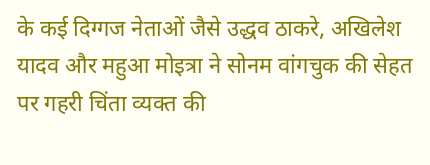के कई दिग्गज नेताओं जैसे उद्धव ठाकरे, अखिलेश यादव और महुआ मोइत्रा ने सोनम वांगचुक की सेहत पर गहरी चिंता व्यक्त की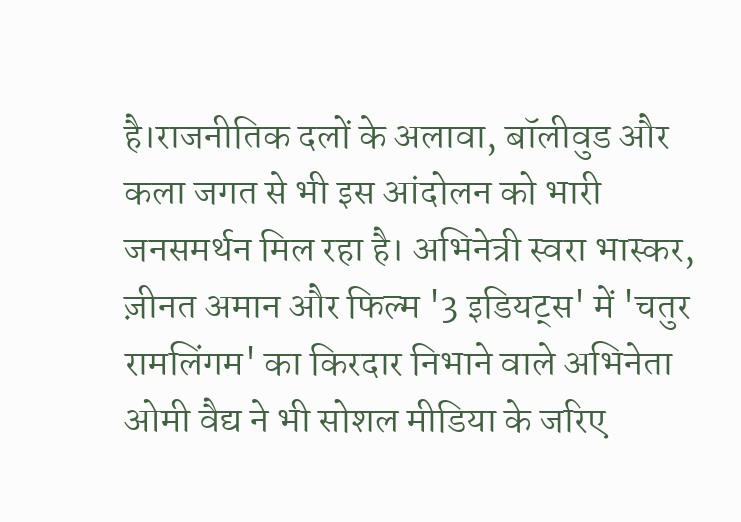है।राजनीतिक दलों के अलावा, बॉलीवुड और कला जगत से भी इस आंदोलन को भारी जनसमर्थन मिल रहा है। अभिनेत्री स्वरा भास्कर, ज़ीनत अमान और फिल्म '3 इडियट्स' में 'चतुर रामलिंगम' का किरदार निभाने वाले अभिनेता ओमी वैद्य ने भी सोशल मीडिया के जरिए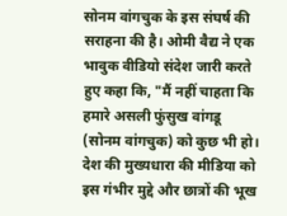सोनम वांगचुक के इस संघर्ष की सराहना की है। ओमी वैद्य ने एक भावुक वीडियो संदेश जारी करते हुए कहा कि, "मैं नहीं चाहता कि हमारे असली फुंसुख वांगडू (सोनम वांगचुक) को कुछ भी हो। देश की मुख्यधारा की मीडिया को इस गंभीर मुद्दे और छात्रों की भूख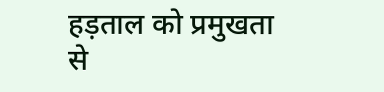हड़ताल को प्रमुखता से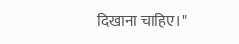दिखाना चाहिए।"